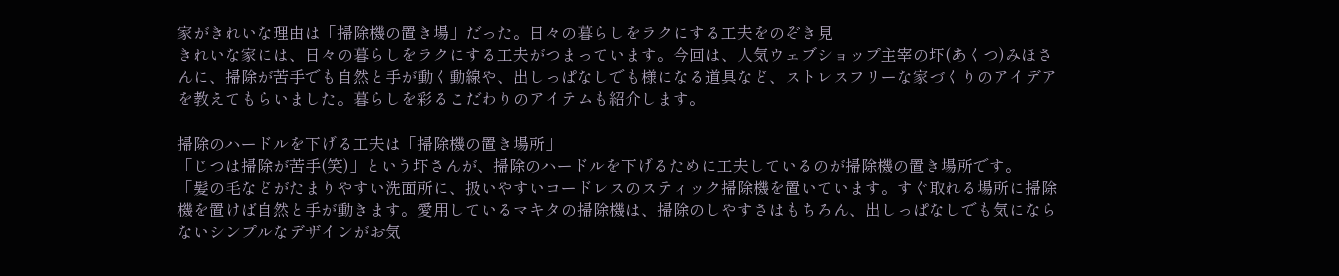家がきれいな理由は「掃除機の置き場」だった。日々の暮らしをラクにする工夫をのぞき見
きれいな家には、日々の暮らしをラクにする工夫がつまっています。今回は、人気ウェブショップ主宰の圷(あくつ)みほさんに、掃除が苦手でも自然と手が動く動線や、出しっぱなしでも様になる道具など、ストレスフリーな家づくりのアイデアを教えてもらいました。暮らしを彩るこだわりのアイテムも紹介します。

掃除のハードルを下げる工夫は「掃除機の置き場所」
「じつは掃除が苦手(笑)」という圷さんが、掃除のハードルを下げるために工夫しているのが掃除機の置き場所です。
「髪の毛などがたまりやすい洗面所に、扱いやすいコードレスのスティック掃除機を置いています。すぐ取れる場所に掃除機を置けば自然と手が動きます。愛用しているマキタの掃除機は、掃除のしやすさはもちろん、出しっぱなしでも気にならないシンプルなデザインがお気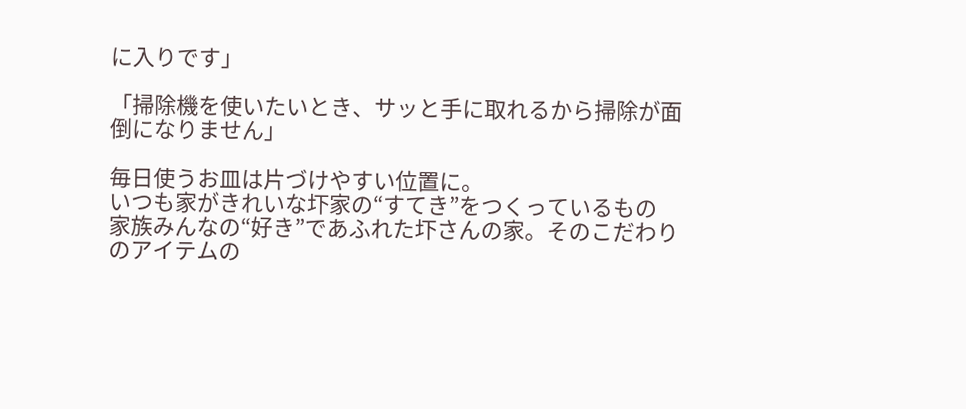に入りです」

「掃除機を使いたいとき、サッと手に取れるから掃除が面倒になりません」

毎日使うお皿は片づけやすい位置に。
いつも家がきれいな圷家の“すてき”をつくっているもの
家族みんなの“好き”であふれた圷さんの家。そのこだわりのアイテムの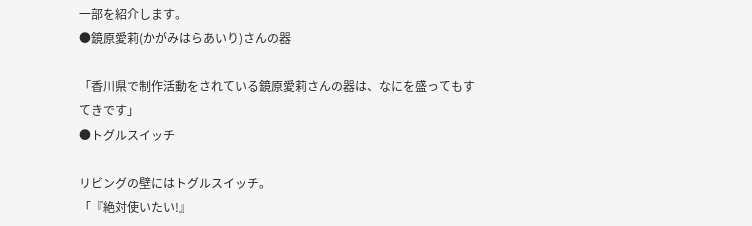一部を紹介します。
●鏡原愛莉(かがみはらあいり)さんの器

「香川県で制作活動をされている鏡原愛莉さんの器は、なにを盛ってもすてきです」
●トグルスイッチ

リビングの壁にはトグルスイッチ。
「『絶対使いたい!』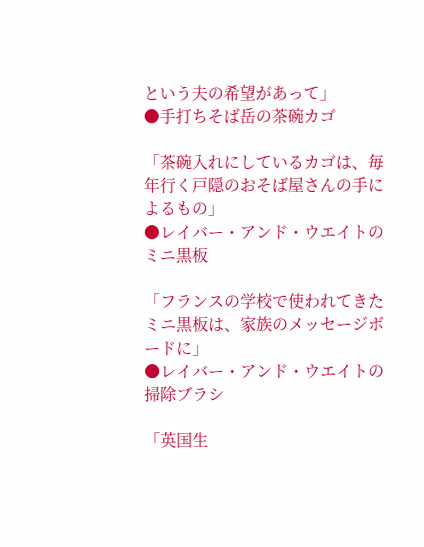という夫の希望があって」
●手打ちそば岳の茶碗カゴ

「茶碗入れにしているカゴは、毎年行く戸隠のおそば屋さんの手によるもの」
●レイバー・アンド・ウエイトのミニ黒板

「フランスの学校で使われてきたミニ黒板は、家族のメッセージボードに」
●レイバー・アンド・ウエイトの掃除ブラシ

「英国生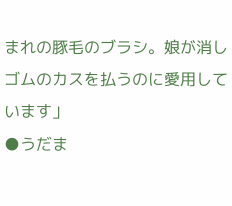まれの豚毛のブラシ。娘が消しゴムのカスを払うのに愛用しています」
●うだま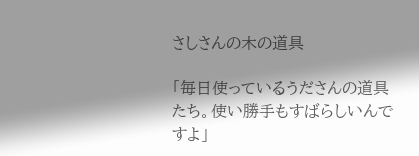さしさんの木の道具

「毎日使っているうださんの道具たち。使い勝手もすばらしいんですよ」